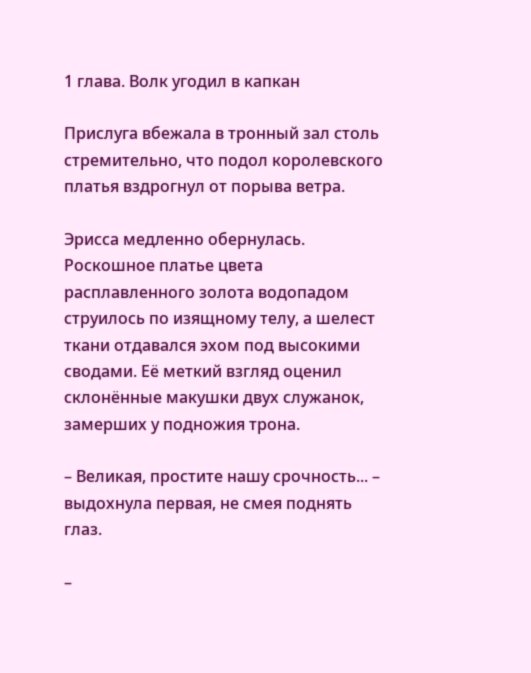1 глава. Волк угодил в капкан

Прислуга вбежала в тронный зал столь стремительно, что подол королевского платья вздрогнул от порыва ветра.

Эрисса медленно обернулась. Роскошное платье цвета расплавленного золота водопадом струилось по изящному телу, а шелест ткани отдавался эхом под высокими сводами. Её меткий взгляд оценил склонённые макушки двух служанок, замерших у подножия трона.

– Великая, простите нашу срочность... – выдохнула первая, не смея поднять глаз.

–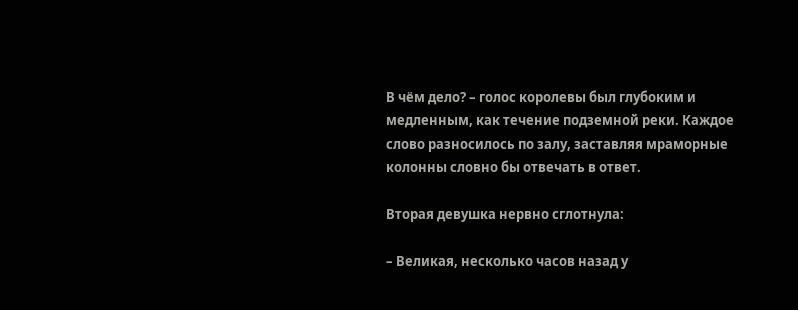В чём дело? – голос королевы был глубоким и медленным, как течение подземной реки. Каждое слово разносилось по залу, заставляя мраморные колонны словно бы отвечать в ответ.

Вторая девушка нервно сглотнула:

– Великая, несколько часов назад у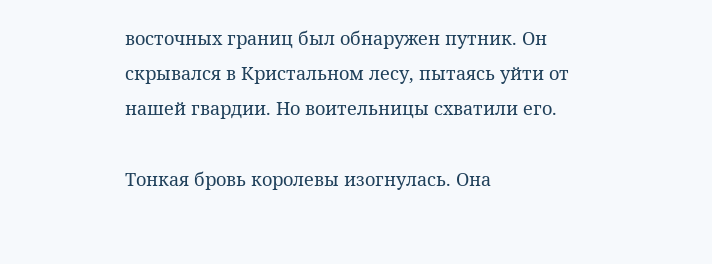восточных границ был обнаружен путник. Он скрывался в Кристальном лесу, пытаясь уйти от нашей гвардии. Но воительницы схватили его.

Тонкая бровь королевы изогнулась. Она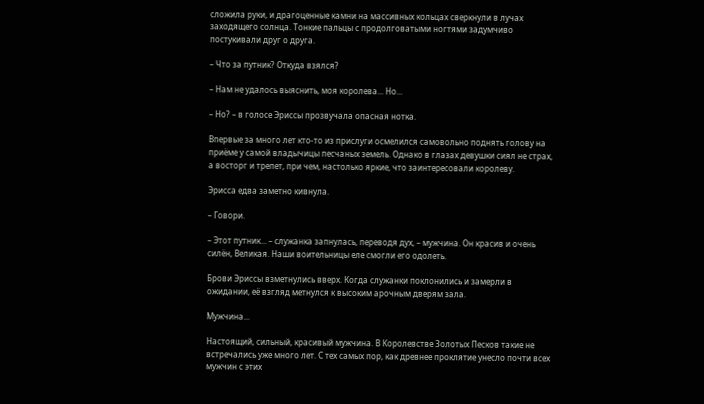сложила руки, и драгоценные камни на массивных кольцах сверкнули в лучах заходящего солнца. Тонкие пальцы с продолговатыми ногтями задумчиво постукивали друг о друга.

– Что за путник? Откуда взялся?

– Нам не удалось выяснить, моя королева... Но...

– Но? – в голосе Эриссы прозвучала опасная нотка.

Впервые за много лет кто-то из прислуги осмелился самовольно поднять голову на приёме у самой владычицы песчаных земель. Однако в глазах девушки сиял не страх, а восторг и трепет, при чем, настолько яркие, что заинтересовали королеву.

Эрисса едва заметно кивнула.

– Говори.

– Этот путник... – служанка запнулась, переводя дух, – мужчина. Он красив и очень силён, Великая. Наши воительницы еле смогли его одолеть.

Брови Эриссы взметнулись вверх. Когда служанки поклонились и замерли в ожидании, её взгляд метнулся к высоким арочным дверям зала.

Мужчина...

Настоящий, сильный, красивый мужчина. В Королевстве Золотых Песков такие не встречались уже много лет. С тех самых пор, как древнее проклятие унесло почти всех мужчин с этих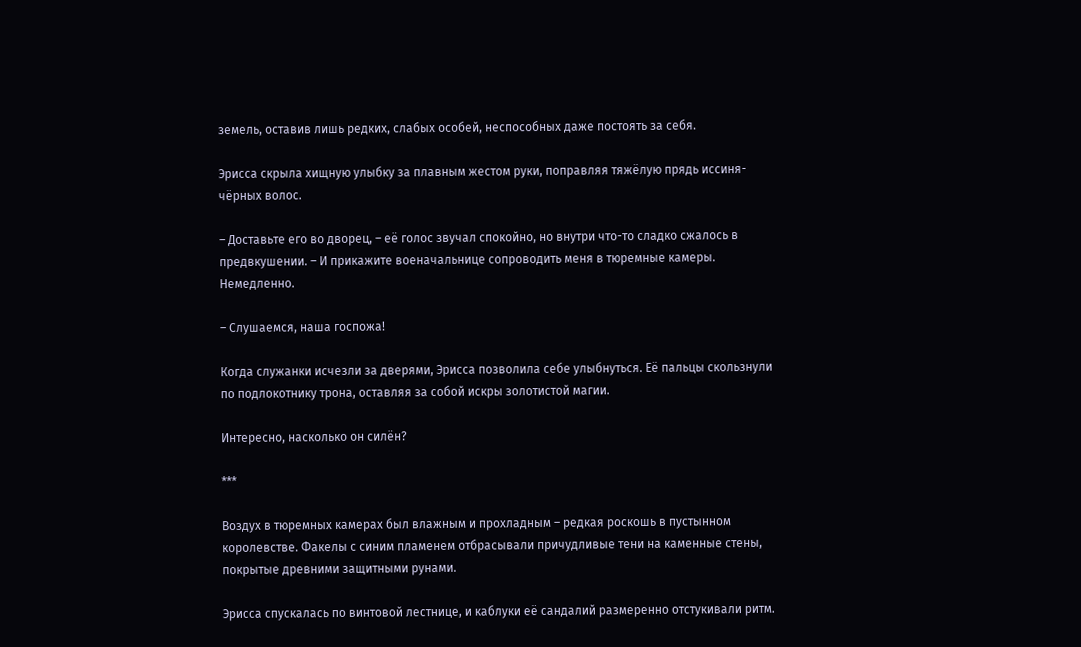земель, оставив лишь редких, слабых особей, неспособных даже постоять за себя.

Эрисса скрыла хищную улыбку за плавным жестом руки, поправляя тяжёлую прядь иссиня-чёрных волос.

– Доставьте его во дворец, – её голос звучал спокойно, но внутри что-то сладко сжалось в предвкушении. – И прикажите военачальнице сопроводить меня в тюремные камеры. Немедленно.

– Слушаемся, наша госпожа!

Когда служанки исчезли за дверями, Эрисса позволила себе улыбнуться. Её пальцы скользнули по подлокотнику трона, оставляя за собой искры золотистой магии.

Интересно, насколько он силён?

***

Воздух в тюремных камерах был влажным и прохладным – редкая роскошь в пустынном королевстве. Факелы с синим пламенем отбрасывали причудливые тени на каменные стены, покрытые древними защитными рунами.

Эрисса спускалась по винтовой лестнице, и каблуки её сандалий размеренно отстукивали ритм.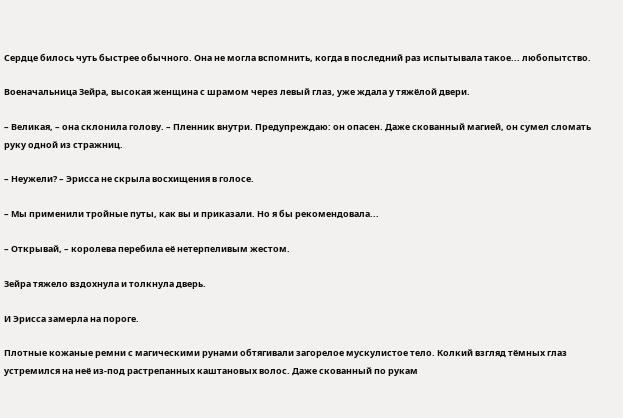Сердце билось чуть быстрее обычного. Она не могла вспомнить, когда в последний раз испытывала такое... любопытство.

Военачальница Зейра, высокая женщина с шрамом через левый глаз, уже ждала у тяжёлой двери.

– Великая, – она склонила голову. – Пленник внутри. Предупреждаю: он опасен. Даже скованный магией, он сумел сломать руку одной из стражниц.

– Неужели? – Эрисса не скрыла восхищения в голосе.

– Мы применили тройные путы, как вы и приказали. Но я бы рекомендовала...

– Открывай, – королева перебила её нетерпеливым жестом.

Зейра тяжело вздохнула и толкнула дверь.

И Эрисса замерла на пороге.

Плотные кожаные ремни с магическими рунами обтягивали загорелое мускулистое тело. Колкий взгляд тёмных глаз устремился на неё из-под растрепанных каштановых волос. Даже скованный по рукам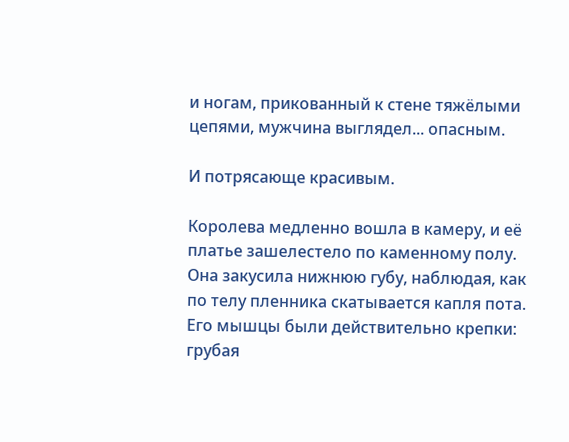и ногам, прикованный к стене тяжёлыми цепями, мужчина выглядел... опасным.

И потрясающе красивым.

Королева медленно вошла в камеру, и её платье зашелестело по каменному полу. Она закусила нижнюю губу, наблюдая, как по телу пленника скатывается капля пота. Его мышцы были действительно крепки: грубая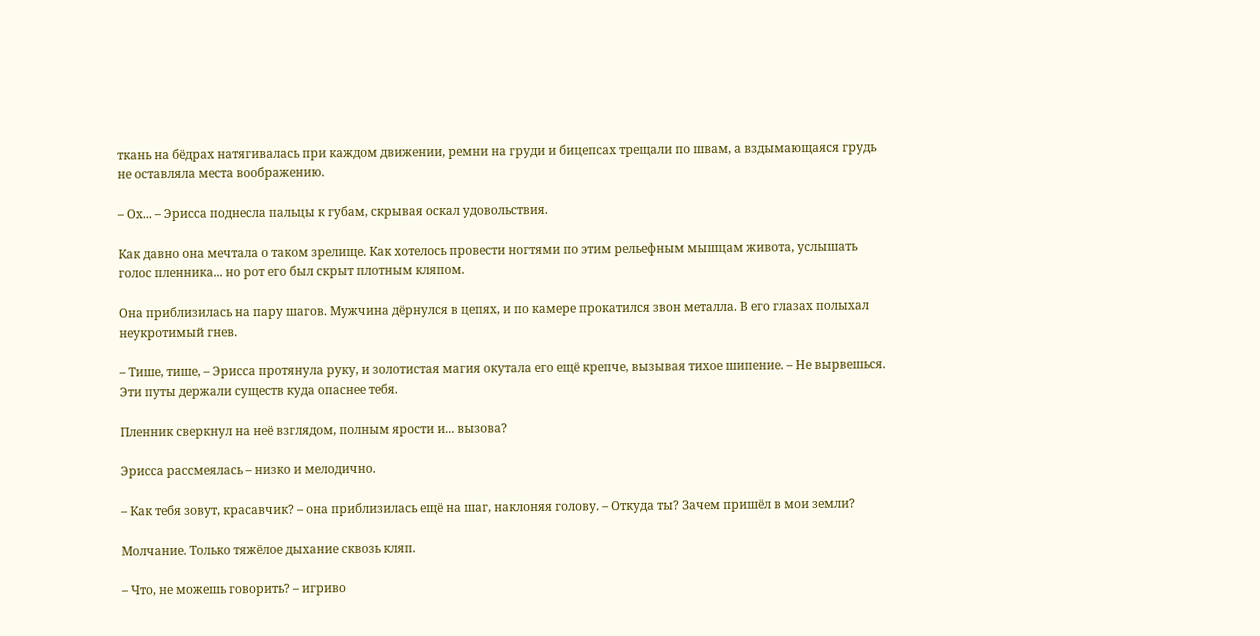ткань на бёдрах натягивалась при каждом движении, ремни на груди и бицепсах трещали по швам, а вздымающаяся грудь не оставляла места воображению.

– Ох... – Эрисса поднесла пальцы к губам, скрывая оскал удовольствия.

Как давно она мечтала о таком зрелище. Как хотелось провести ногтями по этим рельефным мышцам живота, услышать голос пленника... но рот его был скрыт плотным кляпом.

Она приблизилась на пару шагов. Мужчина дёрнулся в цепях, и по камере прокатился звон металла. В его глазах полыхал неукротимый гнев.

– Тише, тише, – Эрисса протянула руку, и золотистая магия окутала его ещё крепче, вызывая тихое шипение. – Не вырвешься. Эти путы держали существ куда опаснее тебя.

Пленник сверкнул на неё взглядом, полным ярости и... вызова?

Эрисса рассмеялась – низко и мелодично.

– Как тебя зовут, красавчик? – она приблизилась ещё на шаг, наклоняя голову. – Откуда ты? Зачем пришёл в мои земли?

Молчание. Только тяжёлое дыхание сквозь кляп.

– Что, не можешь говорить? – игриво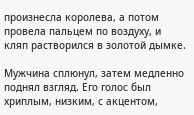произнесла королева, а потом провела пальцем по воздуху, и кляп растворился в золотой дымке.

Мужчина сплюнул, затем медленно поднял взгляд. Его голос был хриплым, низким, с акцентом,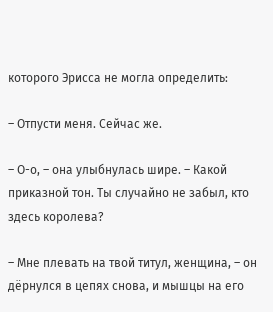которого Эрисса не могла определить:

– Отпусти меня. Сейчас же.

– О-о, – она улыбнулась шире. – Какой приказной тон. Ты случайно не забыл, кто здесь королева?

– Мне плевать на твой титул, женщина, – он дёрнулся в цепях снова, и мышцы на его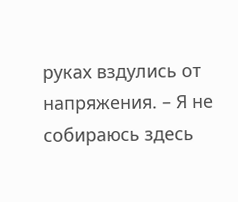руках вздулись от напряжения. – Я не собираюсь здесь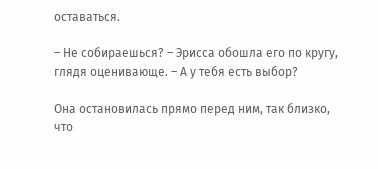оставаться.

– Не собираешься? – Эрисса обошла его по кругу, глядя оценивающе. – А у тебя есть выбор?

Она остановилась прямо перед ним, так близко, что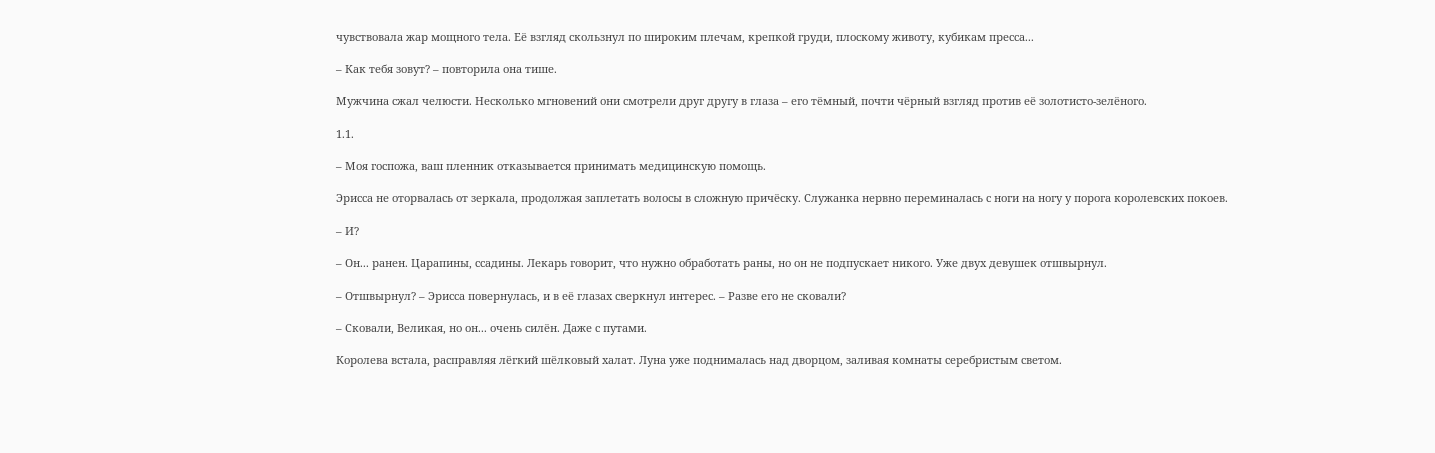чувствовала жар мощного тела. Её взгляд скользнул по широким плечам, крепкой груди, плоскому животу, кубикам пресса...

– Как тебя зовут? – повторила она тише.

Мужчина сжал челюсти. Несколько мгновений они смотрели друг другу в глаза – его тёмный, почти чёрный взгляд против её золотисто-зелёного.

1.1.

– Моя госпожа, ваш пленник отказывается принимать медицинскую помощь.

Эрисса не оторвалась от зеркала, продолжая заплетать волосы в сложную причёску. Служанка нервно переминалась с ноги на ногу у порога королевских покоев.

– И?

– Он... ранен. Царапины, ссадины. Лекарь говорит, что нужно обработать раны, но он не подпускает никого. Уже двух девушек отшвырнул.

– Отшвырнул? – Эрисса повернулась, и в её глазах сверкнул интерес. – Разве его не сковали?

– Сковали, Великая, но он... очень силён. Даже с путами.

Королева встала, расправляя лёгкий шёлковый халат. Луна уже поднималась над дворцом, заливая комнаты серебристым светом.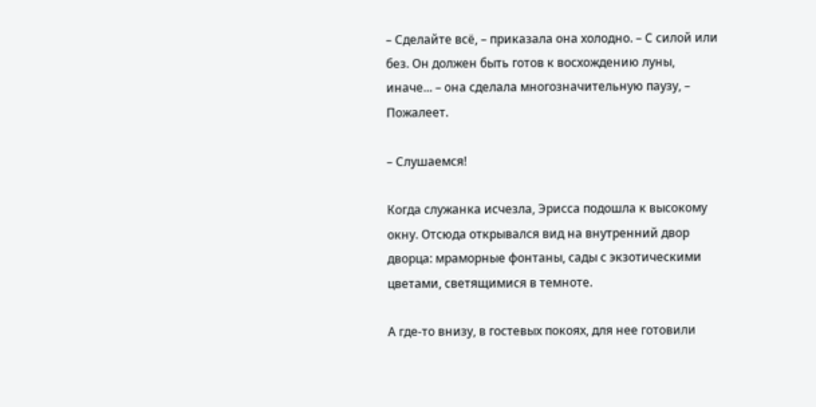– Сделайте всё, – приказала она холодно. – С силой или без. Он должен быть готов к восхождению луны, иначе... – она сделала многозначительную паузу, – Пожалеет.

– Слушаемся!

Когда служанка исчезла, Эрисса подошла к высокому окну. Отсюда открывался вид на внутренний двор дворца: мраморные фонтаны, сады с экзотическими цветами, светящимися в темноте.

А где-то внизу, в гостевых покоях, для нее готовили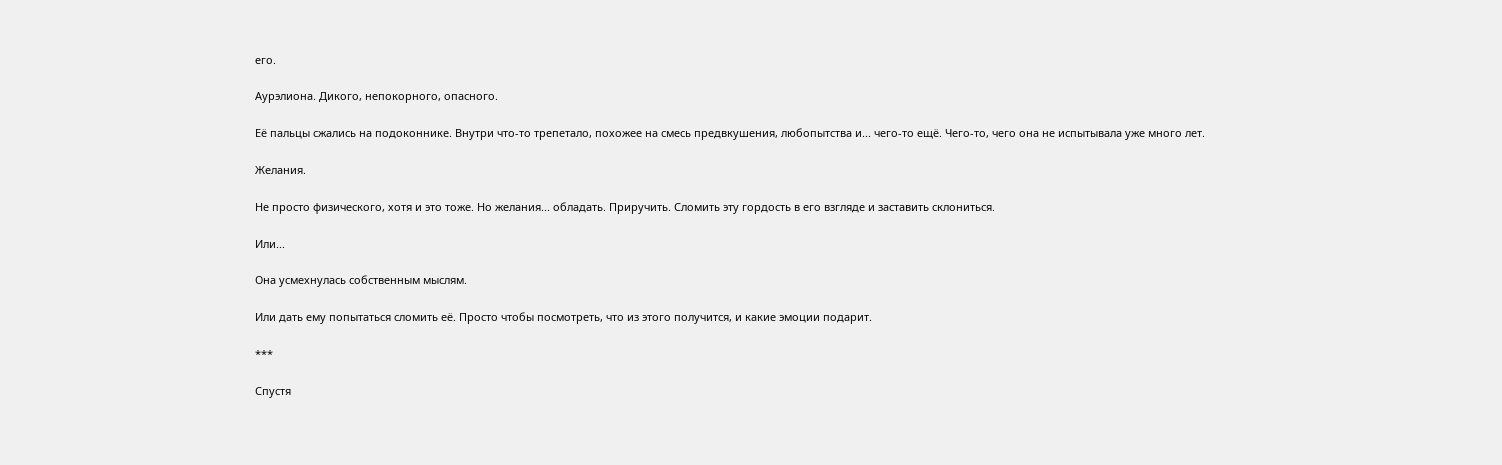его.

Аурэлиона. Дикого, непокорного, опасного.

Её пальцы сжались на подоконнике. Внутри что-то трепетало, похожее на смесь предвкушения, любопытства и... чего-то ещё. Чего-то, чего она не испытывала уже много лет.

Желания.

Не просто физического, хотя и это тоже. Но желания... обладать. Приручить. Сломить эту гордость в его взгляде и заставить склониться.

Или...

Она усмехнулась собственным мыслям.

Или дать ему попытаться сломить её. Просто чтобы посмотреть, что из этого получится, и какие эмоции подарит.

***

Спустя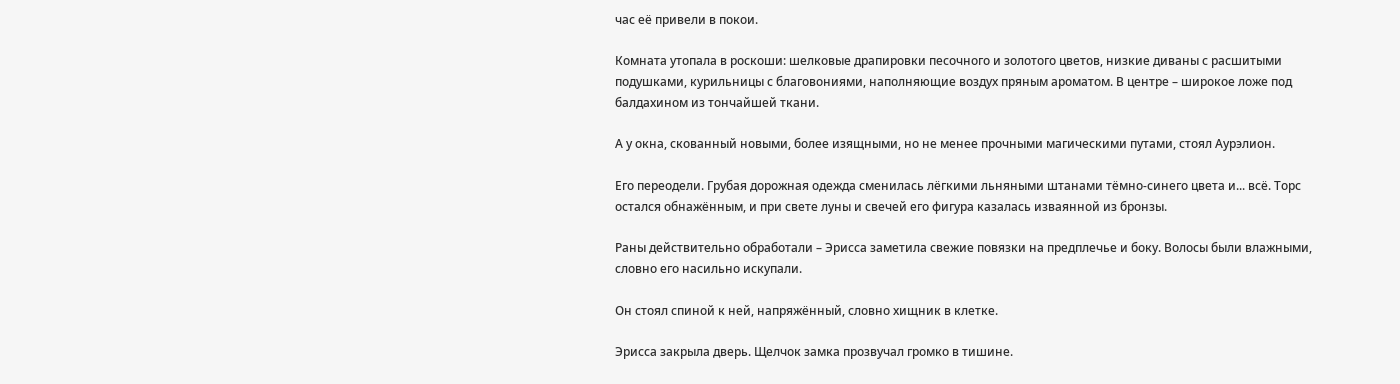час её привели в покои.

Комната утопала в роскоши: шелковые драпировки песочного и золотого цветов, низкие диваны с расшитыми подушками, курильницы с благовониями, наполняющие воздух пряным ароматом. В центре – широкое ложе под балдахином из тончайшей ткани.

А у окна, скованный новыми, более изящными, но не менее прочными магическими путами, стоял Аурэлион.

Его переодели. Грубая дорожная одежда сменилась лёгкими льняными штанами тёмно-синего цвета и... всё. Торс остался обнажённым, и при свете луны и свечей его фигура казалась изваянной из бронзы.

Раны действительно обработали – Эрисса заметила свежие повязки на предплечье и боку. Волосы были влажными, словно его насильно искупали.

Он стоял спиной к ней, напряжённый, словно хищник в клетке.

Эрисса закрыла дверь. Щелчок замка прозвучал громко в тишине.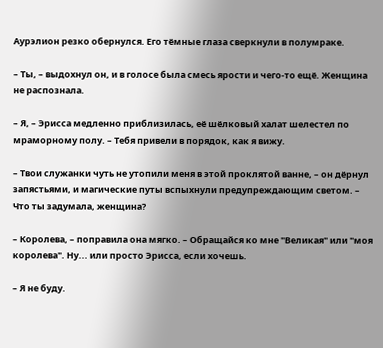Аурэлион резко обернулся. Его тёмные глаза сверкнули в полумраке.

– Ты, – выдохнул он, и в голосе была смесь ярости и чего-то ещё. Женщина не распознала.

– Я, – Эрисса медленно приблизилась, её шёлковый халат шелестел по мраморному полу. – Тебя привели в порядок, как я вижу.

– Твои служанки чуть не утопили меня в этой проклятой ванне, – он дёрнул запястьями, и магические путы вспыхнули предупреждающим светом. – Что ты задумала, женщина?

– Королева, – поправила она мягко. – Обращайся ко мне "Великая" или "моя королева". Ну... или просто Эрисса, если хочешь.

– Я не буду.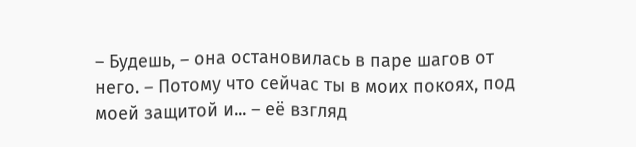– Будешь, – она остановилась в паре шагов от него. – Потому что сейчас ты в моих покоях, под моей защитой и... – её взгляд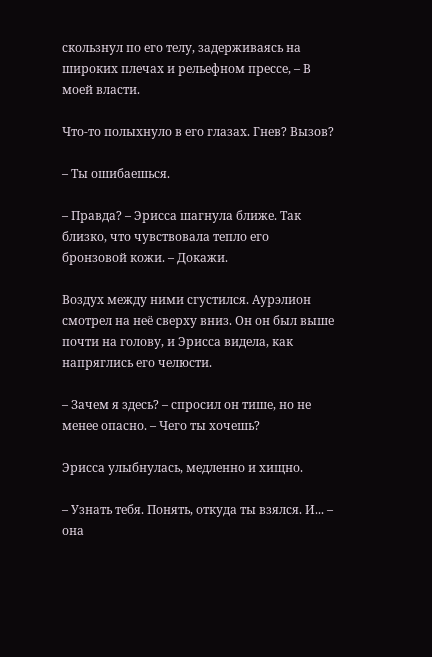скользнул по его телу, задерживаясь на широких плечах и рельефном прессе, – В моей власти.

Что-то полыхнуло в его глазах. Гнев? Вызов?

– Ты ошибаешься.

– Правда? – Эрисса шагнула ближе. Так близко, что чувствовала тепло его бронзовой кожи. – Докажи.

Воздух между ними сгустился. Аурэлион смотрел на неё сверху вниз. Он он был выше почти на голову, и Эрисса видела, как напряглись его челюсти.

– Зачем я здесь? – спросил он тише, но не менее опасно. – Чего ты хочешь?

Эрисса улыбнулась, медленно и хищно.

– Узнать тебя. Понять, откуда ты взялся. И... – она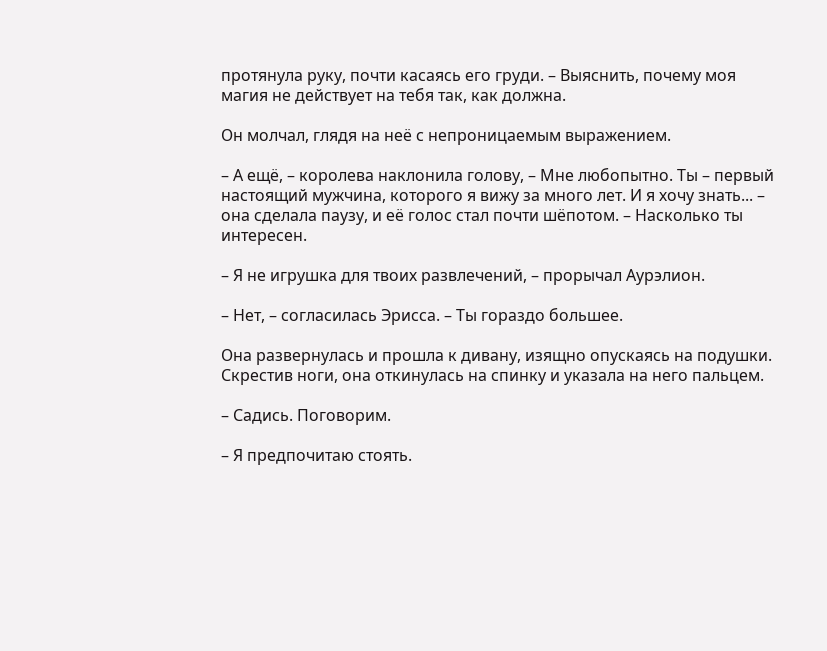протянула руку, почти касаясь его груди. – Выяснить, почему моя магия не действует на тебя так, как должна.

Он молчал, глядя на неё с непроницаемым выражением.

– А ещё, – королева наклонила голову, – Мне любопытно. Ты – первый настоящий мужчина, которого я вижу за много лет. И я хочу знать... – она сделала паузу, и её голос стал почти шёпотом. – Насколько ты интересен.

– Я не игрушка для твоих развлечений, – прорычал Аурэлион.

– Нет, – согласилась Эрисса. – Ты гораздо большее.

Она развернулась и прошла к дивану, изящно опускаясь на подушки. Скрестив ноги, она откинулась на спинку и указала на него пальцем.

– Садись. Поговорим.

– Я предпочитаю стоять.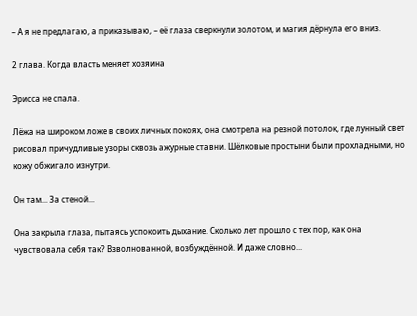– А я не предлагаю, а приказываю, – её глаза сверкнули золотом, и магия дёрнула его вниз.

2 глава. Когда власть меняет хозяина

Эрисса не спала.

Лёжа на широком ложе в своих личных покоях, она смотрела на резной потолок, где лунный свет рисовал причудливые узоры сквозь ажурные ставни. Шёлковые простыни были прохладными, но кожу обжигало изнутри.

Он там... За стеной...

Она закрыла глаза, пытаясь успокоить дыхание. Сколько лет прошло с тех пор, как она чувствовала себя так? Взволнованной, возбуждённой. И даже словно...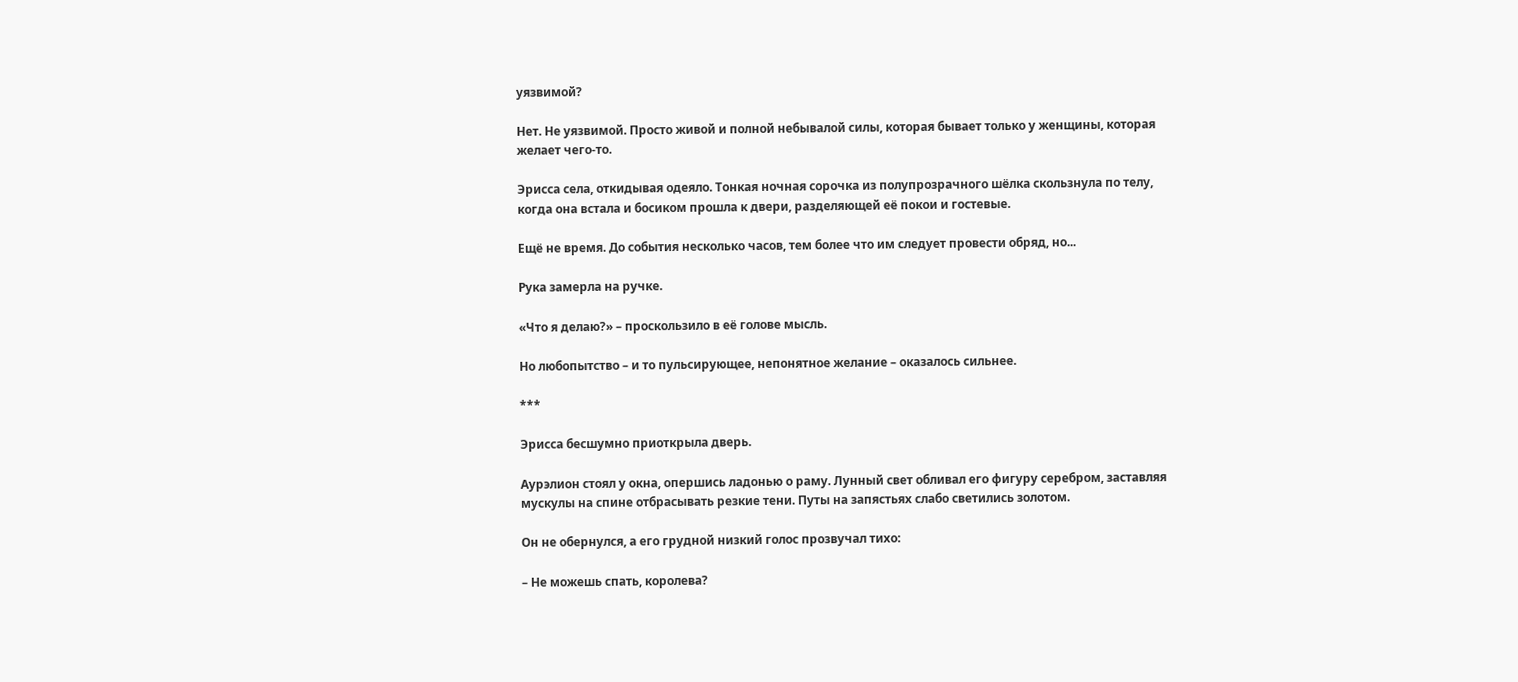уязвимой?

Нет. Не уязвимой. Просто живой и полной небывалой силы, которая бывает только у женщины, которая желает чего-то.

Эрисса села, откидывая одеяло. Тонкая ночная сорочка из полупрозрачного шёлка скользнула по телу, когда она встала и босиком прошла к двери, разделяющей её покои и гостевые.

Ещё не время. До события несколько часов, тем более что им следует провести обряд, но...

Рука замерла на ручке.

«Что я делаю?» – проскользило в её голове мысль.

Но любопытство – и то пульсирующее, непонятное желание – оказалось сильнее.

***

Эрисса бесшумно приоткрыла дверь.

Аурэлион стоял у окна, опершись ладонью о раму. Лунный свет обливал его фигуру серебром, заставляя мускулы на спине отбрасывать резкие тени. Путы на запястьях слабо светились золотом.

Он не обернулся, а его грудной низкий голос прозвучал тихо:

– Не можешь спать, королева?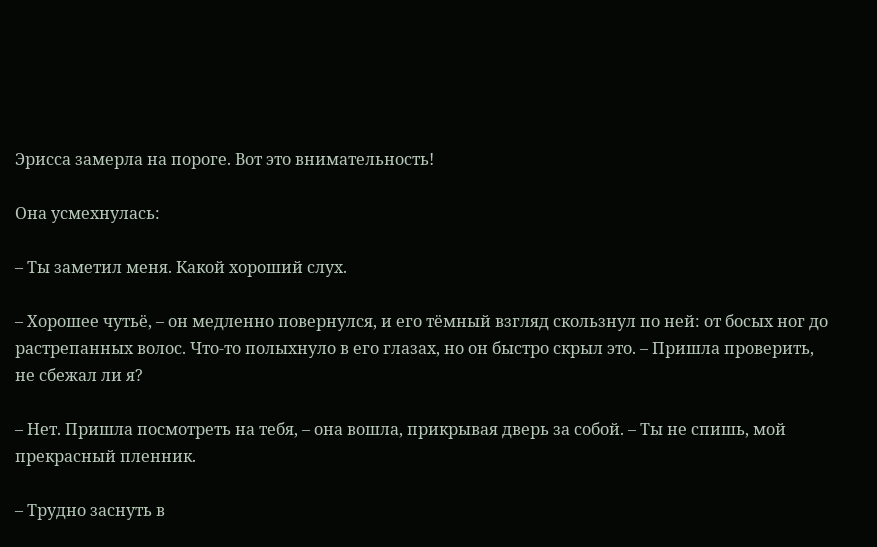Эрисса замерла на пороге. Вот это внимательность!

Она усмехнулась:

– Ты заметил меня. Какой хороший слух.

– Хорошее чутьё, – он медленно повернулся, и его тёмный взгляд скользнул по ней: от босых ног до растрепанных волос. Что-то полыхнуло в его глазах, но он быстро скрыл это. – Пришла проверить, не сбежал ли я?

– Нет. Пришла посмотреть на тебя, – она вошла, прикрывая дверь за собой. – Ты не спишь, мой прекрасный пленник.

– Трудно заснуть в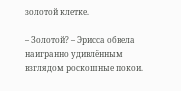золотой клетке.

– Золотой? – Эрисса обвела наигранно удивлённым взглядом роскошные покои.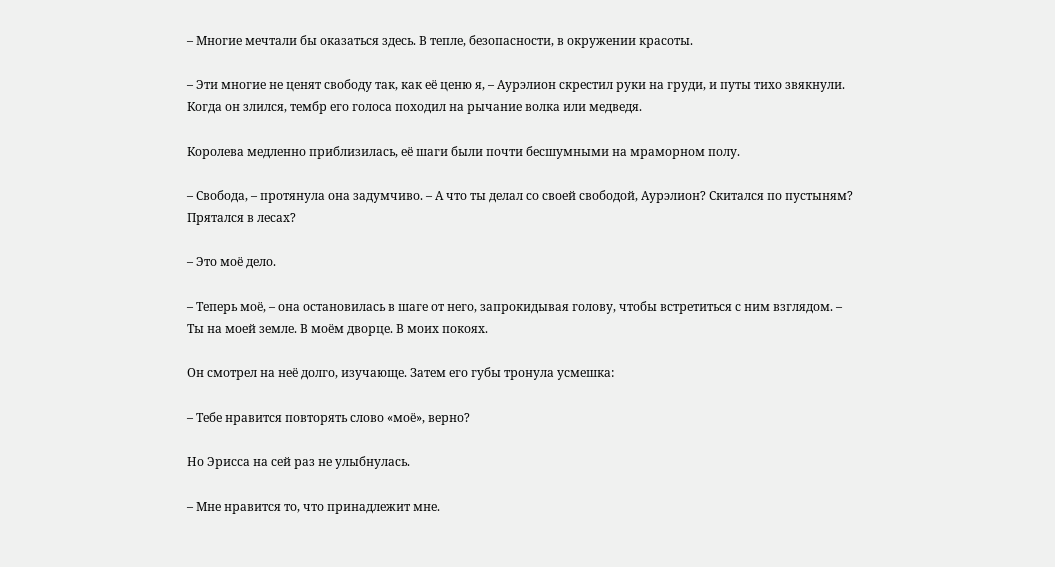– Многие мечтали бы оказаться здесь. В тепле, безопасности, в окружении красоты.

– Эти многие не ценят свободу так, как её ценю я, – Аурэлион скрестил руки на груди, и путы тихо звякнули. Когда он злился, тембр его голоса походил на рычание волка или медведя.

Королева медленно приблизилась, её шаги были почти бесшумными на мраморном полу.

– Свобода, – протянула она задумчиво. – А что ты делал со своей свободой, Аурэлион? Скитался по пустыням? Прятался в лесах?

– Это моё дело.

– Теперь моё, – она остановилась в шаге от него, запрокидывая голову, чтобы встретиться с ним взглядом. – Ты на моей земле. В моём дворце. В моих покоях.

Он смотрел на неё долго, изучающе. Затем его губы тронула усмешка:

– Тебе нравится повторять слово «моё», верно?

Но Эрисса на сей раз не улыбнулась.

– Мне нравится то, что принадлежит мне.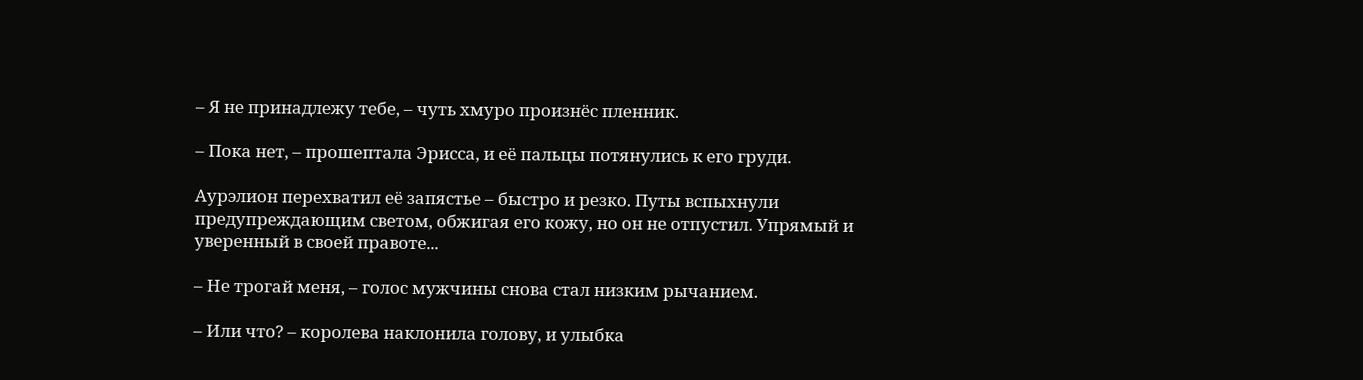– Я не принадлежу тебе, – чуть хмуро произнёс пленник.

– Пока нет, – прошептала Эрисса, и её пальцы потянулись к его груди.

Аурэлион перехватил её запястье – быстро и резко. Путы вспыхнули предупреждающим светом, обжигая его кожу, но он не отпустил. Упрямый и уверенный в своей правоте...

– Не трогай меня, – голос мужчины снова стал низким рычанием.

– Или что? – королева наклонила голову, и улыбка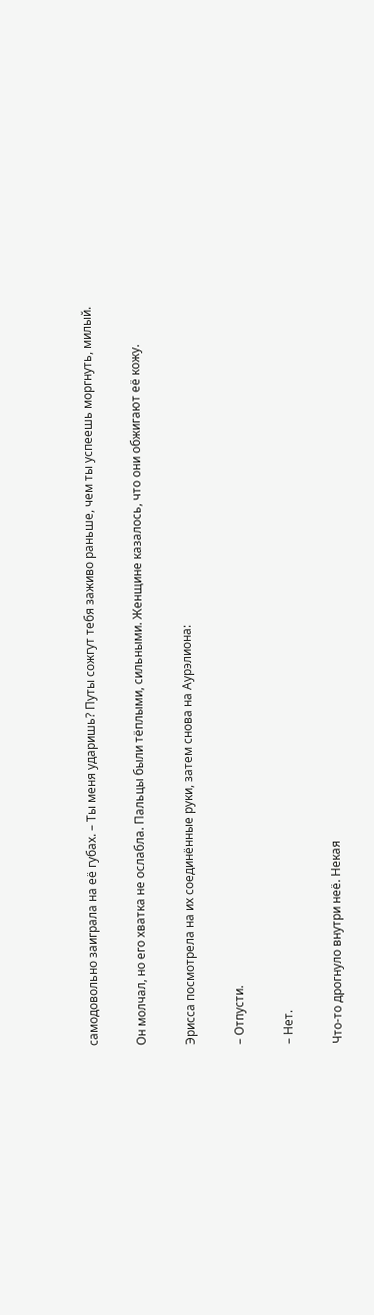самодовольно заиграла на её губах. – Ты меня ударишь? Путы сожгут тебя заживо раньше, чем ты успеешь моргнуть, милый.

Он молчал, но его хватка не ослабла. Пальцы были тёплыми, сильными. Женщине казалось, что они обжигают её кожу.

Эрисса посмотрела на их соединённые руки, затем снова на Аурэлиона:

– Отпусти.

– Нет.

Что-то дрогнуло внутри неё. Некая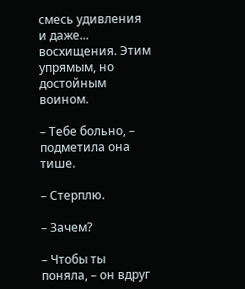смесь удивления и даже... восхищения. Этим упрямым, но достойным воином.

– Тебе больно, – подметила она тише.

– Стерплю.

– Зачем?

– Чтобы ты поняла, – он вдруг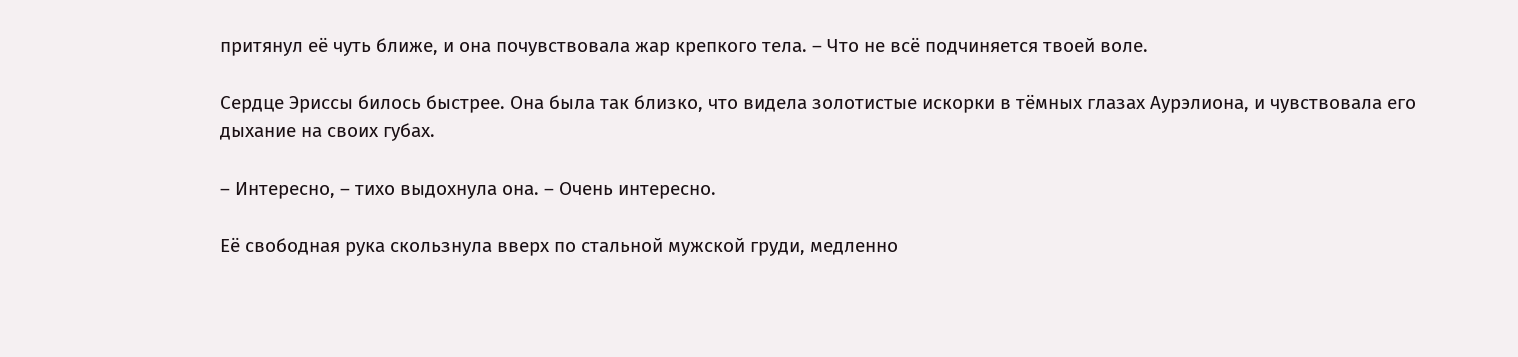притянул её чуть ближе, и она почувствовала жар крепкого тела. – Что не всё подчиняется твоей воле.

Сердце Эриссы билось быстрее. Она была так близко, что видела золотистые искорки в тёмных глазах Аурэлиона, и чувствовала его дыхание на своих губах.

– Интересно, – тихо выдохнула она. – Очень интересно.

Её свободная рука скользнула вверх по стальной мужской груди, медленно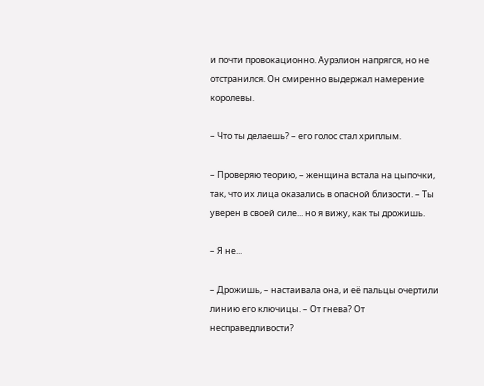и почти провокационно. Аурэлион напрягся, но не отстранился. Он смиренно выдержал намерение королевы.

– Что ты делаешь? – его голос стал хриплым.

– Проверяю теорию, – женщина встала на цыпочки, так, что их лица оказались в опасной близости. – Ты уверен в своей силе... но я вижу, как ты дрожишь.

– Я не...

– Дрожишь, – настаивала она, и её пальцы очертили линию его ключицы. – От гнева? От несправедливости?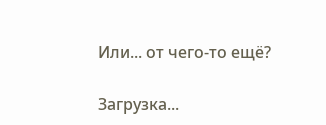Или... от чего-то ещё?

Загрузка...